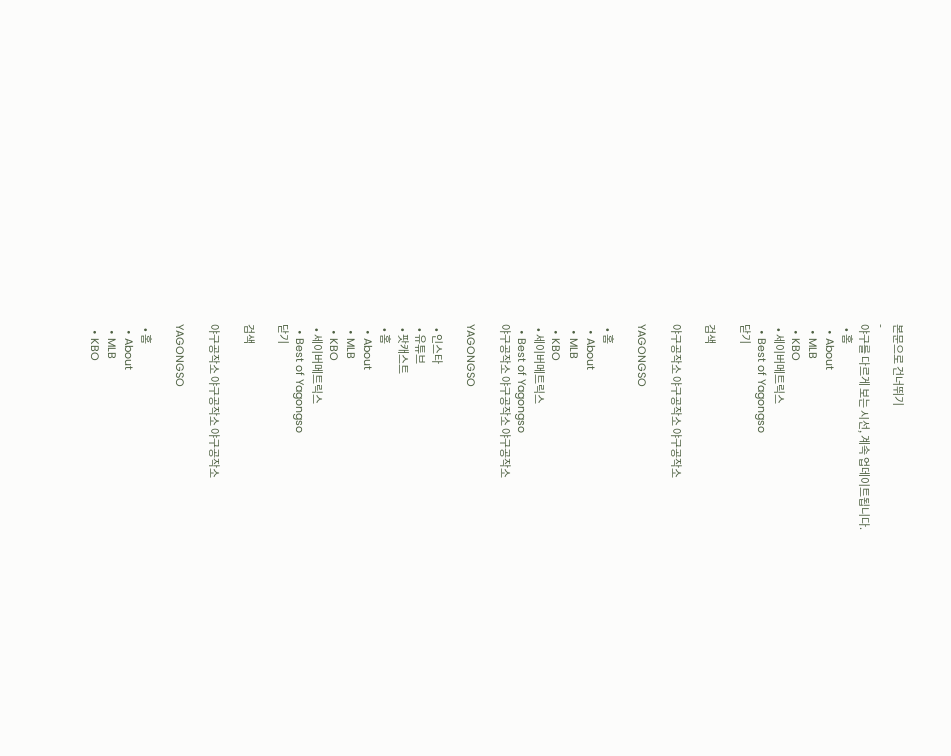본문으로 건너뛰기
-
야구를 다르게 보는 시선, 계속 업데이트됩니다.
  • 홈
  • About
  • MLB
  • KBO
  • 세이버메트릭스
  • Best of Yagongso
닫기

검색

야구공작소 야구공작소 야구공작소

YAGONGSO

  • 홈
  • About
  • MLB
  • KBO
  • 세이버메트릭스
  • Best of Yagongso
야구공작소 야구공작소 야구공작소

YAGONGSO

  • 인스타
  • 유튜브
  • 팟캐스트
  • 홈
  • About
  • MLB
  • KBO
  • 세이버메트릭스
  • Best of Yagongso
닫기

검색

야구공작소 야구공작소 야구공작소

YAGONGSO

  • 홈
  • About
  • MLB
  • KBO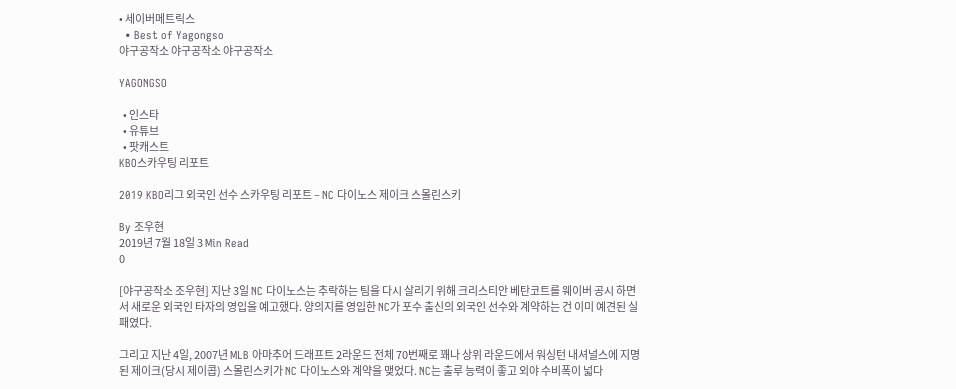• 세이버메트릭스
  • Best of Yagongso
야구공작소 야구공작소 야구공작소

YAGONGSO

  • 인스타
  • 유튜브
  • 팟캐스트
KBO스카우팅 리포트

2019 KBO리그 외국인 선수 스카우팅 리포트 – NC 다이노스 제이크 스몰린스키

By 조우현
2019년 7월 18일 3 Min Read
0

[야구공작소 조우현] 지난 3일 NC 다이노스는 추락하는 팀을 다시 살리기 위해 크리스티안 베탄코트를 웨이버 공시 하면서 새로운 외국인 타자의 영입을 예고했다. 양의지를 영입한 NC가 포수 출신의 외국인 선수와 계약하는 건 이미 예견된 실패였다.

그리고 지난 4일, 2007년 MLB 아마추어 드래프트 2라운드 전체 70번째로 꽤나 상위 라운드에서 워싱턴 내셔널스에 지명된 제이크(당시 제이콥) 스몰린스키가 NC 다이노스와 계약을 맺었다. NC는 출루 능력이 좋고 외야 수비폭이 넓다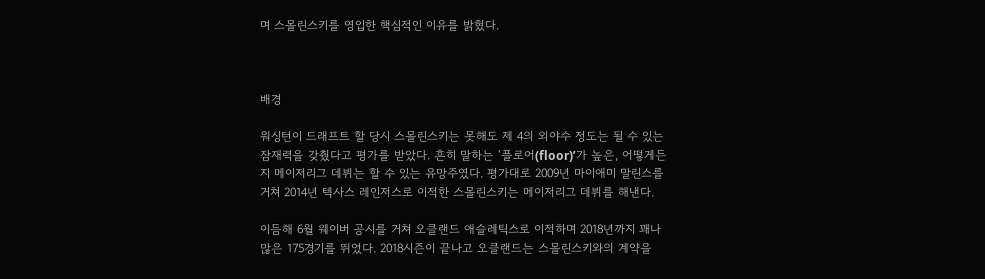며 스몰린스키를 영입한 핵심적인 이유를 밝혔다.



배경

워싱턴이 드래프트 할 당시 스몰린스키는 못해도 제 4의 외야수 정도는 될 수 있는 잠재력을 갖췄다고 평가를 받았다. 흔히 말하는 ‘플로어(floor)’가 높은, 어떻게든지 메이저리그 데뷔는 할 수 있는 유망주였다. 평가대로 2009년 마이애미 말린스를 거쳐 2014년 텍사스 레인저스로 이적한 스몰린스키는 메이저리그 데뷔를 해낸다.

이듬해 6월 웨이버 공시를 거쳐 오클랜드 애슬레틱스로 이적하며 2018년까지 꽤나 많은 175경기를 뛰었다. 2018시즌이 끝나고 오클랜드는 스몰린스키와의 계약을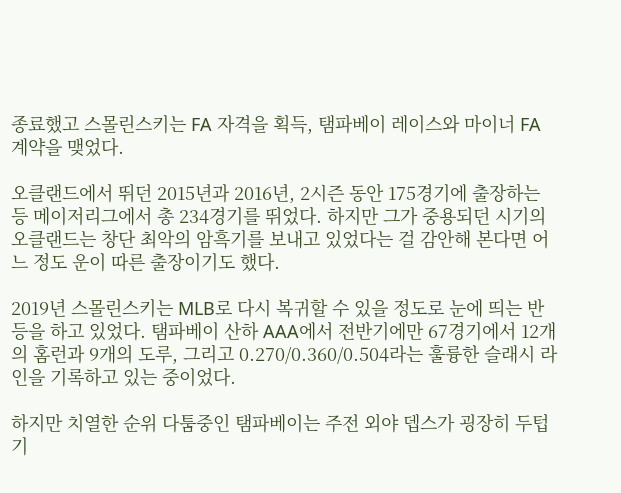종료했고 스몰린스키는 FA 자격을 획득, 탬파베이 레이스와 마이너 FA 계약을 맺었다.

오클랜드에서 뛰던 2015년과 2016년, 2시즌 동안 175경기에 출장하는 등 메이저리그에서 총 234경기를 뛰었다. 하지만 그가 중용되던 시기의 오클랜드는 창단 최악의 암흑기를 보내고 있었다는 걸 감안해 본다면 어느 정도 운이 따른 출장이기도 했다.

2019년 스몰린스키는 MLB로 다시 복귀할 수 있을 정도로 눈에 띄는 반등을 하고 있었다. 탬파베이 산하 AAA에서 전반기에만 67경기에서 12개의 홈런과 9개의 도루, 그리고 0.270/0.360/0.504라는 훌륭한 슬래시 라인을 기록하고 있는 중이었다.

하지만 치열한 순위 다툼중인 탬파베이는 주전 외야 뎁스가 굉장히 두텁기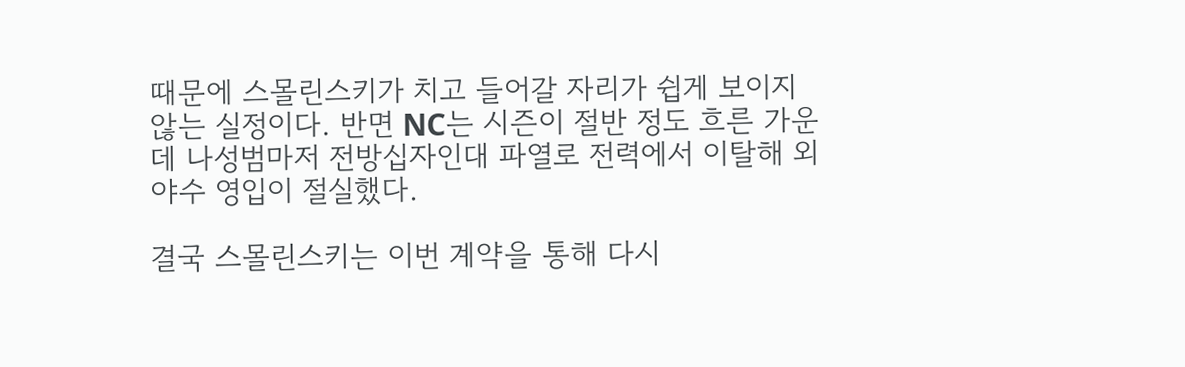때문에 스몰린스키가 치고 들어갈 자리가 쉽게 보이지 않는 실정이다. 반면 NC는 시즌이 절반 정도 흐른 가운데 나성범마저 전방십자인대 파열로 전력에서 이탈해 외야수 영입이 절실했다.

결국 스몰린스키는 이번 계약을 통해 다시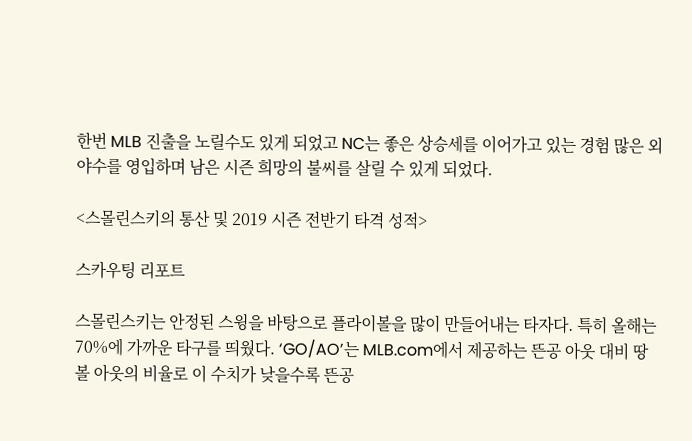한번 MLB 진출을 노릴수도 있게 되었고 NC는 좋은 상승세를 이어가고 있는 경험 많은 외야수를 영입하며 남은 시즌 희망의 불씨를 살릴 수 있게 되었다.

<스몰린스키의 통산 및 2019 시즌 전반기 타격 성적>

스카우팅 리포트

스몰린스키는 안정된 스윙을 바탕으로 플라이볼을 많이 만들어내는 타자다. 특히 올해는 70%에 가까운 타구를 띄웠다. ‘GO/AO’는 MLB.com에서 제공하는 뜬공 아웃 대비 땅볼 아웃의 비율로 이 수치가 낮을수록 뜬공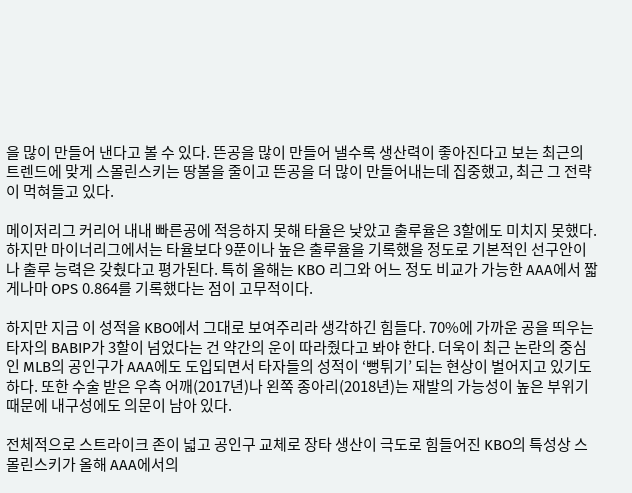을 많이 만들어 낸다고 볼 수 있다. 뜬공을 많이 만들어 낼수록 생산력이 좋아진다고 보는 최근의 트렌드에 맞게 스몰린스키는 땅볼을 줄이고 뜬공을 더 많이 만들어내는데 집중했고, 최근 그 전략이 먹혀들고 있다.

메이저리그 커리어 내내 빠른공에 적응하지 못해 타율은 낮았고 출루율은 3할에도 미치지 못했다. 하지만 마이너리그에서는 타율보다 9푼이나 높은 출루율을 기록했을 정도로 기본적인 선구안이나 출루 능력은 갖췄다고 평가된다. 특히 올해는 KBO 리그와 어느 정도 비교가 가능한 AAA에서 짧게나마 OPS 0.864를 기록했다는 점이 고무적이다.

하지만 지금 이 성적을 KBO에서 그대로 보여주리라 생각하긴 힘들다. 70%에 가까운 공을 띄우는 타자의 BABIP가 3할이 넘었다는 건 약간의 운이 따라줬다고 봐야 한다. 더욱이 최근 논란의 중심인 MLB의 공인구가 AAA에도 도입되면서 타자들의 성적이 ‘뻥튀기’ 되는 현상이 벌어지고 있기도 하다. 또한 수술 받은 우측 어깨(2017년)나 왼쪽 종아리(2018년)는 재발의 가능성이 높은 부위기 때문에 내구성에도 의문이 남아 있다.

전체적으로 스트라이크 존이 넓고 공인구 교체로 장타 생산이 극도로 힘들어진 KBO의 특성상 스몰린스키가 올해 AAA에서의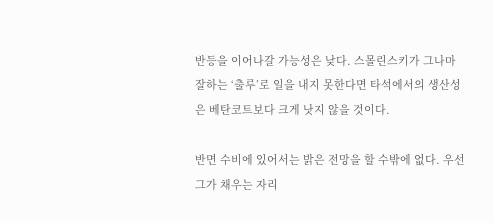반등을 이어나갈 가능성은 낮다. 스몰린스키가 그나마 잘하는 ‘출루’로 일을 내지 못한다면 타석에서의 생산성은 베탄코트보다 크게 낫지 않을 것이다.

반면 수비에 있어서는 밝은 전망을 할 수밖에 없다. 우선 그가 채우는 자리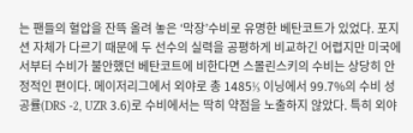는 팬들의 혈압을 잔뜩 올려 놓은 ‘막장’수비로 유명한 베탄코트가 있었다. 포지션 자체가 다르기 때문에 두 선수의 실력을 공평하게 비교하긴 어렵지만 미국에서부터 수비가 불안했던 베탄코트에 비한다면 스몰린스키의 수비는 상당히 안정적인 편이다. 메이저리그에서 외야로 총 1485⅓ 이닝에서 99.7%의 수비 성공률(DRS -2, UZR 3.6)로 수비에서는 딱히 약점을 노출하지 않았다. 특히 외야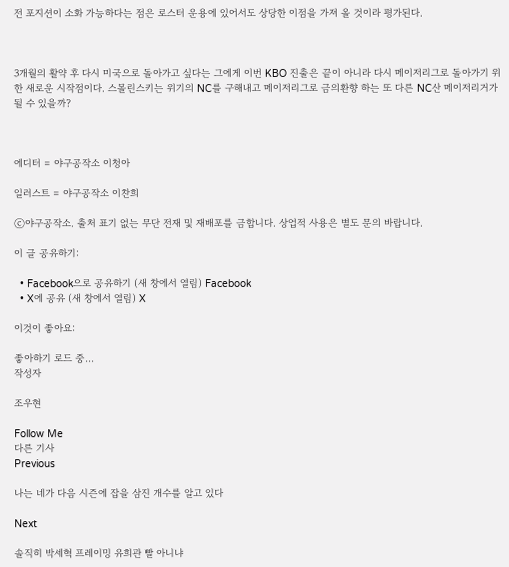전 포지션이 소화 가능하다는 점은 로스터 운용에 있어서도 상당한 이점을 가져 올 것이라 평가된다.



3개월의 활약 후 다시 미국으로 돌아가고 싶다는 그에게 이번 KBO 진출은 끝이 아니라 다시 메이저리그로 돌아가기 위한 새로운 시작점이다. 스몰린스키는 위기의 NC를 구해내고 메이저리그로 금의환향 하는 또 다른 NC산 메이저리거가 될 수 있을까?



에디터 = 야구공작소 이청아

일러스트 = 야구공작소 이찬희

ⓒ야구공작소. 출처 표기 없는 무단 전재 및 재배포를 금합니다. 상업적 사용은 별도 문의 바랍니다.

이 글 공유하기:

  • Facebook으로 공유하기 (새 창에서 열림) Facebook
  • X에 공유 (새 창에서 열림) X

이것이 좋아요:

좋아하기 로드 중...
작성자

조우현

Follow Me
다른 기사
Previous

나는 네가 다음 시즌에 잡을 삼진 개수를 알고 있다

Next

솔직히 박세혁 프레이밍 유희관 빨 아니냐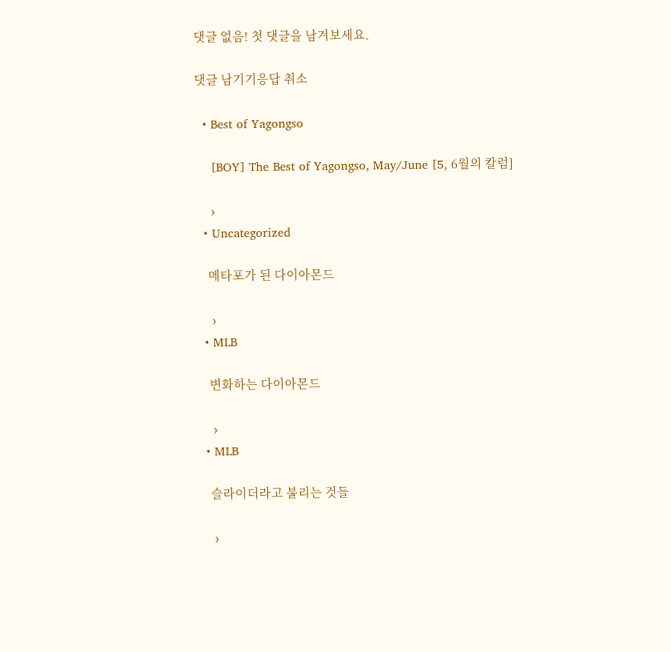댓글 없음! 첫 댓글을 남겨보세요.

댓글 남기기응답 취소

  • Best of Yagongso

    [BOY] The Best of Yagongso, May/June [5, 6월의 칼럼]

    ›
  • Uncategorized

    메타포가 된 다이아몬드

    ›
  • MLB

    변화하는 다이아몬드

    ›
  • MLB

    슬라이더라고 불리는 것들

    ›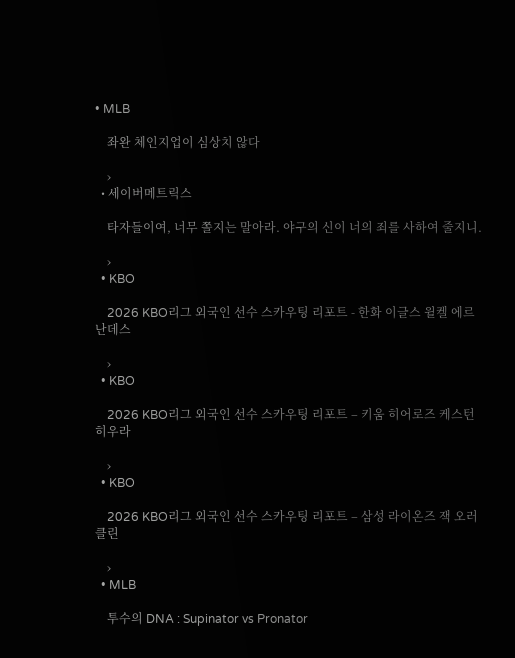• MLB

    좌완 체인지업이 심상치 않다

    ›
  • 세이버메트릭스

    타자들이여, 너무 쫄지는 말아라. 야구의 신이 너의 죄를 사하여 줄지니.

    ›
  • KBO

    2026 KBO리그 외국인 선수 스카우팅 리포트 - 한화 이글스 윌켈 에르난데스

    ›
  • KBO

    2026 KBO리그 외국인 선수 스카우팅 리포트 – 키움 히어로즈 케스턴 히우라

    ›
  • KBO

    2026 KBO리그 외국인 선수 스카우팅 리포트 – 삼성 라이온즈 잭 오러클린

    ›
  • MLB

    투수의 DNA : Supinator vs Pronator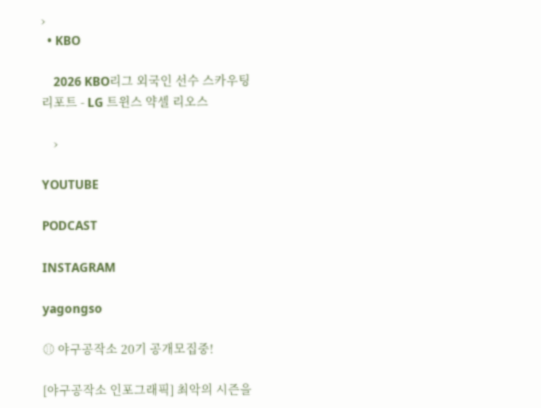›
  • KBO

    2026 KBO리그 외국인 선수 스카우팅 리포트 - LG 트윈스 약셀 리오스

    ›

YOUTUBE

PODCAST

INSTAGRAM

yagongso

⚾ 야구공작소 20기 공개모집중!

[야구공작소 인포그래픽] 최악의 시즌을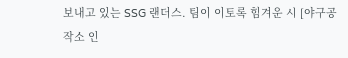보내고 있는 SSG 랜더스. 팀이 이토록 힘겨운 시 [야구공작소 인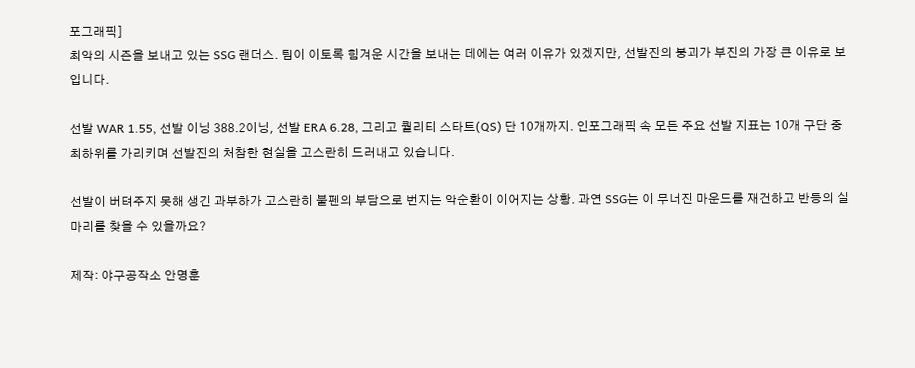포그래픽]
최악의 시즌을 보내고 있는 SSG 랜더스. 팀이 이토록 힘겨운 시간을 보내는 데에는 여러 이유가 있겠지만, 선발진의 붕괴가 부진의 가장 큰 이유로 보입니다.

선발 WAR 1.55, 선발 이닝 388.2이닝, 선발 ERA 6.28, 그리고 퀄리티 스타트(QS) 단 10개까지. 인포그래픽 속 모든 주요 선발 지표는 10개 구단 중 최하위를 가리키며 선발진의 처참한 현실을 고스란히 드러내고 있습니다.

선발이 버텨주지 못해 생긴 과부하가 고스란히 불펜의 부담으로 번지는 악순환이 이어지는 상황. 과연 SSG는 이 무너진 마운드를 재건하고 반등의 실마리를 찾을 수 있을까요?

제작: 야구공작소 안명훈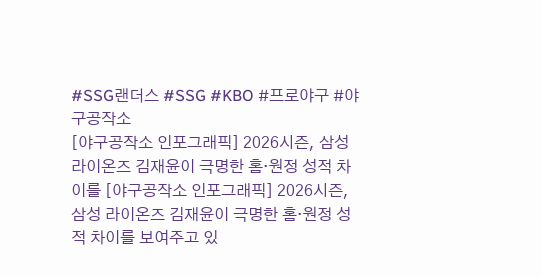#SSG랜더스 #SSG #KBO #프로야구 #야구공작소
[야구공작소 인포그래픽] 2026시즌, 삼성 라이온즈 김재윤이 극명한 홈·원정 성적 차이를 [야구공작소 인포그래픽] 2026시즌, 삼성 라이온즈 김재윤이 극명한 홈·원정 성적 차이를 보여주고 있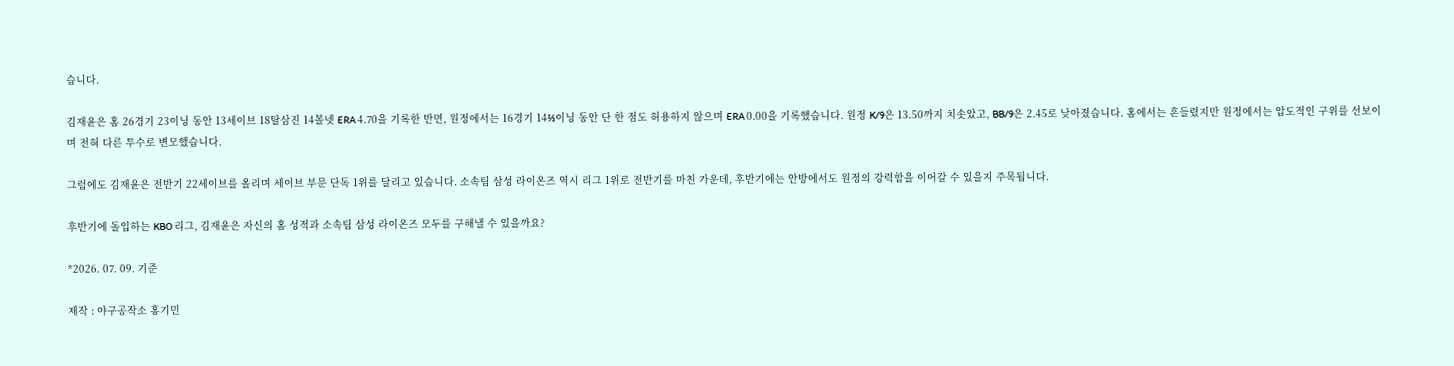습니다.

김재윤은 홈 26경기 23이닝 동안 13세이브 18탈삼진 14볼넷 ERA 4.70을 기록한 반면, 원정에서는 16경기 14⅔이닝 동안 단 한 점도 허용하지 않으며 ERA 0.00을 기록했습니다. 원정 K/9은 13.50까지 치솟았고, BB/9은 2.45로 낮아졌습니다. 홈에서는 흔들렸지만 원정에서는 압도적인 구위를 선보이며 전혀 다른 투수로 변모했습니다.

그럼에도 김재윤은 전반기 22세이브를 올리며 세이브 부문 단독 1위를 달리고 있습니다. 소속팀 삼성 라이온즈 역시 리그 1위로 전반기를 마친 가운데, 후반기에는 안방에서도 원정의 강력함을 이어갈 수 있을지 주목됩니다.

후반기에 돌입하는 KBO 리그, 김재윤은 자신의 홈 성적과 소속팀 삼성 라이온즈 모두를 구해낼 수 있을까요?

*2026. 07. 09. 기준

제작 : 야구공작소 홍기민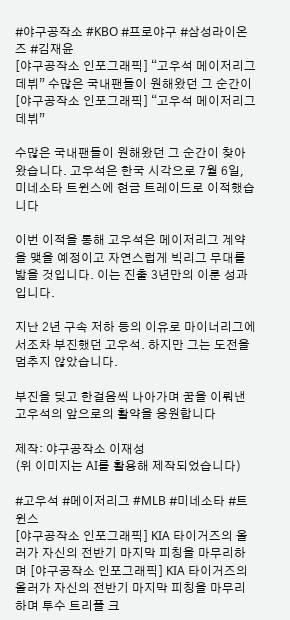#야구공작소 #KBO #프로야구 #삼성라이온즈 #김재윤
[야구공작소 인포그래픽] “고우석 메이저리그 데뷔” 수많은 국내팬들이 원해왔던 그 순간이 [야구공작소 인포그래픽] “고우석 메이저리그 데뷔”

수많은 국내팬들이 원해왔던 그 순간이 찾아왔습니다. 고우석은 한국 시각으로 7월 6일, 미네소타 트윈스에 현금 트레이드로 이적했습니다

이번 이적을 통해 고우석은 메이저리그 계약을 맺을 예정이고 자연스럽게 빅리그 무대를 밟을 것입니다. 이는 진출 3년만의 이룬 성과입니다.

지난 2년 구속 저하 등의 이유로 마이너리그에서조차 부진했던 고우석. 하지만 그는 도전을 멈추지 않았습니다.

부진을 딪고 한걸음씩 나아가며 꿈을 이뤄낸 고우석의 앞으로의 활약을 응원합니다

제작: 야구공작소 이재성
(위 이미지는 AI를 활용해 제작되었습니다)

#고우석 #메이저리그 #MLB #미네소타 #트윈스
[야구공작소 인포그래픽] KIA 타이거즈의 올러가 자신의 전반기 마지막 피칭을 마무리하며 [야구공작소 인포그래픽] KIA 타이거즈의 올러가 자신의 전반기 마지막 피칭을 마무리하며 투수 트리플 크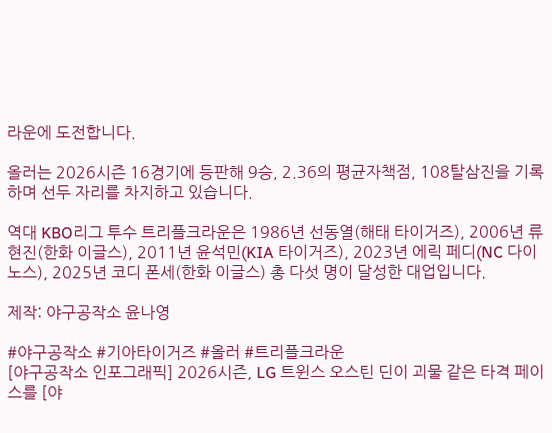라운에 도전합니다.

올러는 2026시즌 16경기에 등판해 9승, 2.36의 평균자책점, 108탈삼진을 기록하며 선두 자리를 차지하고 있습니다.

역대 KBO리그 투수 트리플크라운은 1986년 선동열(해태 타이거즈), 2006년 류현진(한화 이글스), 2011년 윤석민(KIA 타이거즈), 2023년 에릭 페디(NC 다이노스), 2025년 코디 폰세(한화 이글스) 총 다섯 명이 달성한 대업입니다.

제작: 야구공작소 윤나영

#야구공작소 #기아타이거즈 #올러 #트리플크라운
[야구공작소 인포그래픽] 2026시즌, LG 트윈스 오스틴 딘이 괴물 같은 타격 페이스를 [야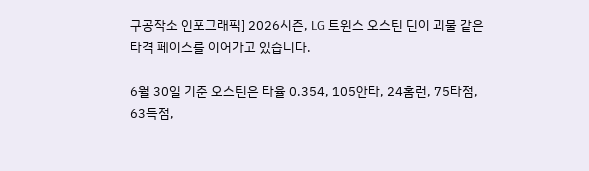구공작소 인포그래픽] 2026시즌, LG 트윈스 오스틴 딘이 괴물 같은 타격 페이스를 이어가고 있습니다.

6월 30일 기준 오스틴은 타율 0.354, 105안타, 24홈런, 75타점, 63득점,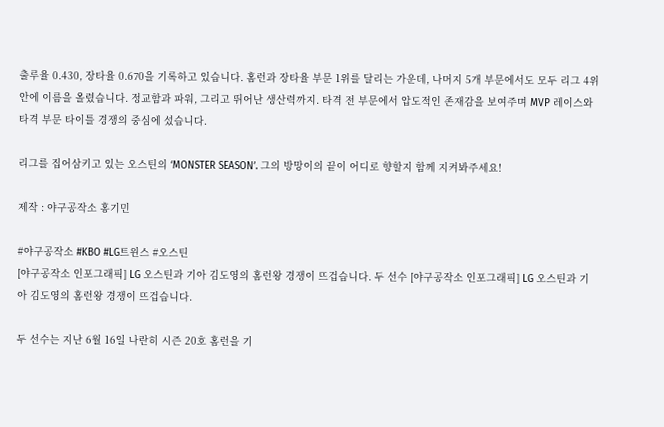출루율 0.430, 장타율 0.670을 기록하고 있습니다. 홈런과 장타율 부문 1위를 달리는 가운데, 나머지 5개 부문에서도 모두 리그 4위 안에 이름을 올렸습니다. 정교함과 파워, 그리고 뛰어난 생산력까지. 타격 전 부문에서 압도적인 존재감을 보여주며 MVP 레이스와 타격 부문 타이틀 경쟁의 중심에 섰습니다.

리그를 집어삼키고 있는 오스틴의 ‘MONSTER SEASON’. 그의 방망이의 끝이 어디로 향할지 함께 지켜봐주세요!

제작 : 야구공작소 홍기민

#야구공작소 #KBO #LG트윈스 #오스틴
[야구공작소 인포그래픽] LG 오스틴과 기아 김도영의 홈런왕 경쟁이 뜨겁습니다. 두 선수 [야구공작소 인포그래픽] LG 오스틴과 기아 김도영의 홈런왕 경쟁이 뜨겁습니다.

두 선수는 지난 6월 16일 나란히 시즌 20호 홈런을 기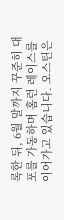록한 뒤, 6월 말까지 꾸준히 대포를 가동하며 홈런 레이스를 이어가고 있습니다. 오스틴은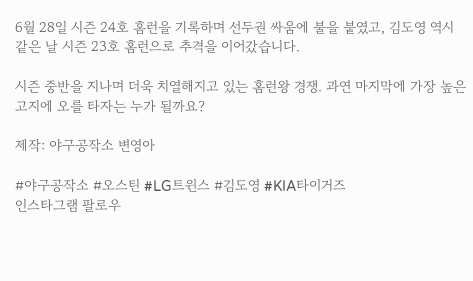6월 28일 시즌 24호 홈런을 기록하며 선두권 싸움에 불을 붙였고, 김도영 역시 같은 날 시즌 23호 홈런으로 추격을 이어갔습니다.

시즌 중반을 지나며 더욱 치열해지고 있는 홈런왕 경쟁. 과연 마지막에 가장 높은 고지에 오를 타자는 누가 될까요?

제작: 야구공작소 변영아

#야구공작소 #오스틴 #LG트윈스 #김도영 #KIA타이거즈
인스타그램 팔로우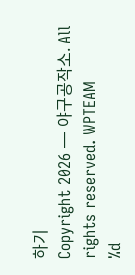하기
Copyright 2026 — 야구공작소. All rights reserved. WPTEAM
%d